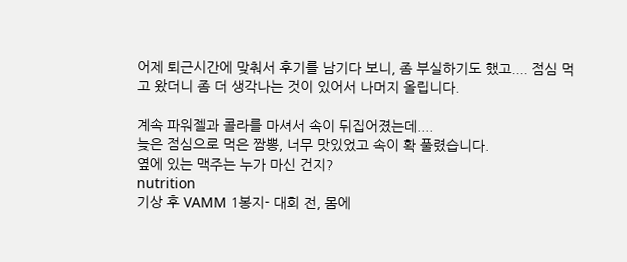어제 퇴근시간에 맞춰서 후기를 남기다 보니, 좀 부실하기도 했고.... 점심 먹고 왔더니 좀 더 생각나는 것이 있어서 나머지 올립니다.

계속 파워젤과 콜라를 마셔서 속이 뒤집어졌는데....
늦은 점심으로 먹은 짬뽕, 너무 맛있었고 속이 확 풀렸습니다.
옆에 있는 맥주는 누가 마신 건지?
nutrition
기상 후 VAMM 1봉지- 대회 전, 몸에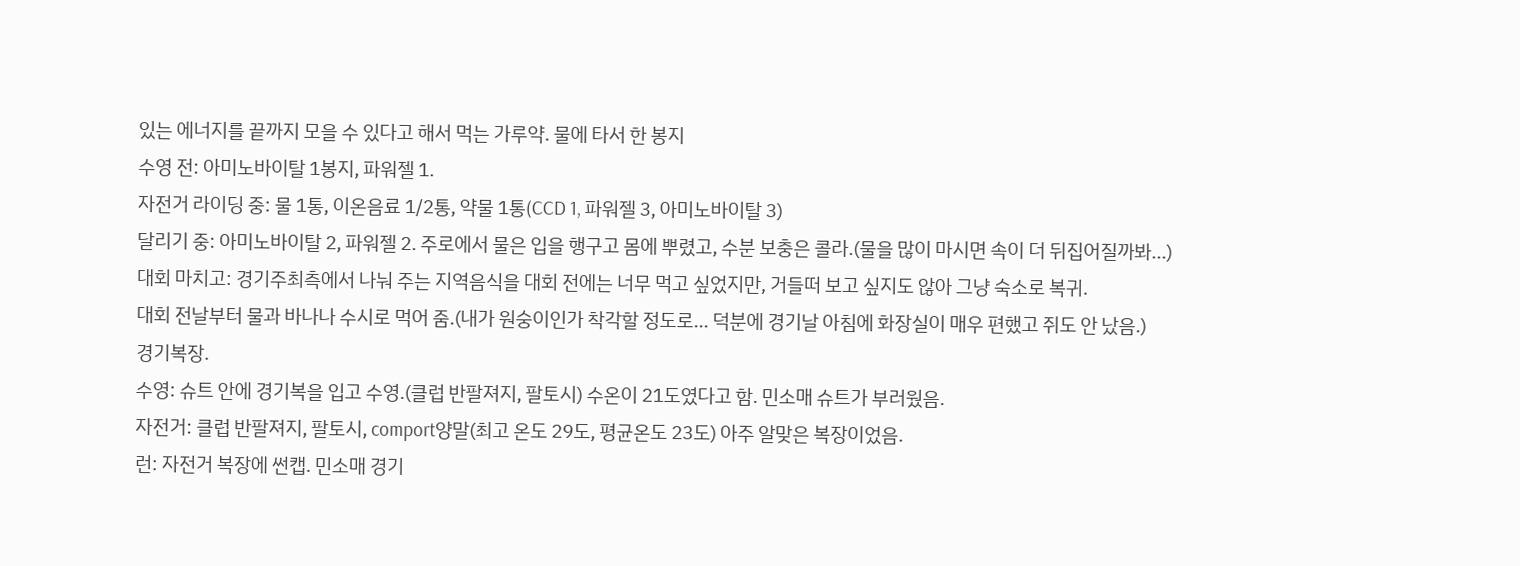있는 에너지를 끝까지 모을 수 있다고 해서 먹는 가루약. 물에 타서 한 봉지
수영 전: 아미노바이탈 1봉지, 파워젤 1.
자전거 라이딩 중: 물 1통, 이온음료 1/2통, 약물 1통(CCD 1, 파워젤 3, 아미노바이탈 3)
달리기 중: 아미노바이탈 2, 파워젤 2. 주로에서 물은 입을 행구고 몸에 뿌렸고, 수분 보충은 콜라.(물을 많이 마시면 속이 더 뒤집어질까봐...)
대회 마치고: 경기주최측에서 나눠 주는 지역음식을 대회 전에는 너무 먹고 싶었지만, 거들떠 보고 싶지도 않아 그냥 숙소로 복귀.
대회 전날부터 물과 바나나 수시로 먹어 줌.(내가 원숭이인가 착각할 정도로... 덕분에 경기날 아침에 화장실이 매우 편했고 쥐도 안 났음.)
경기복장.
수영: 슈트 안에 경기복을 입고 수영.(클럽 반팔져지, 팔토시) 수온이 21도였다고 함. 민소매 슈트가 부러웠음.
자전거: 클럽 반팔져지, 팔토시, comport양말(최고 온도 29도, 평균온도 23도) 아주 알맞은 복장이었음.
런: 자전거 복장에 썬캡. 민소매 경기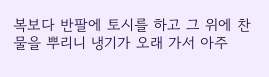복보다 반팔에 토시를 하고 그 위에 찬 물을 뿌리니 냉기가 오래 가서 아주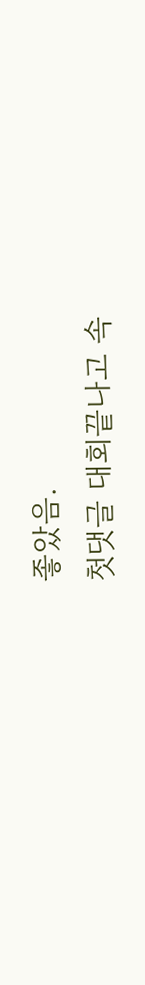좋았음.
첫댓글 대회끝나고 속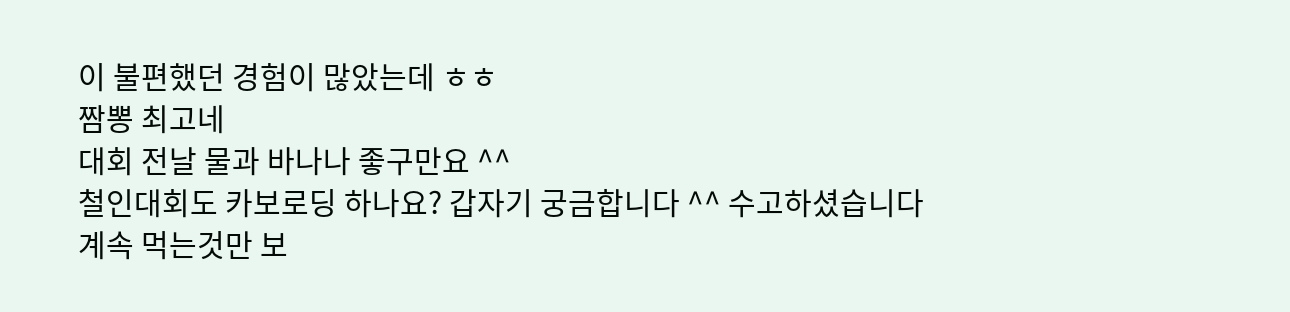이 불편했던 경험이 많았는데 ㅎㅎ
짬뽕 최고네
대회 전날 물과 바나나 좋구만요 ^^
철인대회도 카보로딩 하나요? 갑자기 궁금합니다 ^^ 수고하셨습니다
계속 먹는것만 보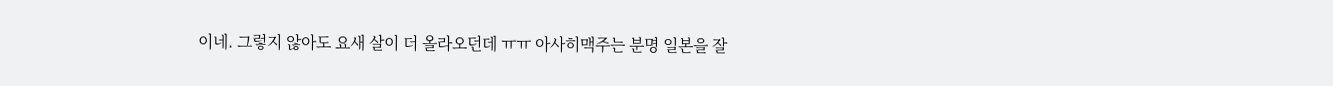이네. 그렇지 않아도 요새 살이 더 올라오던데 ㅠㅠ 아사히맥주는 분명 일본을 잘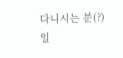다니시는 분(?)일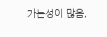가는성이 많음,